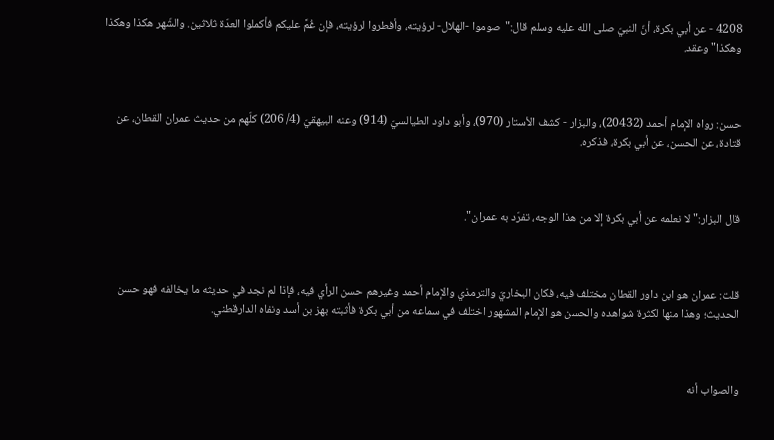4208 - عن أبي بكرة، أنّ النبيّ صلى الله عليه وسلم قال:"صوموا -الهلال- لرؤيته، وأفطروا لرؤيته، فإن غُمَّ عليكم فأكملوا العدّة ثلاثين. والشّهر هكذا وهكذا وهكذا" وعقد.



حسن: رواه الإمام أحمد (20432)، والبزار - كشف الأستار (970)، وأبو داود الطيالسيّ (914) وعنه البيهقيّ (4/ 206) كلّهم من حديث عمران القطان، عن قتادة، عن الحسن، عن أبي بكرة، فذكره.



قال البزار:"لا نعلمه عن أبي بكرة إلا من هذا الوجه، تفرّد به عمران".



قلت: عمران هو ابن داور القطان مختلف فيه، فكان البخاريّ والترمذي والإمام أحمد وغيرهم حسن الرأي فيه، فإذا لم نجد في حديثه ما يخالفه فهو حسن الحديث؛ وهذا منها لكثرة شواهده والحسن هو الإمام المشهور اختلف في سماعه من أبي بكرة فأثبته بهز بن أسد ونفاه الدارقطني.



والصواب أنه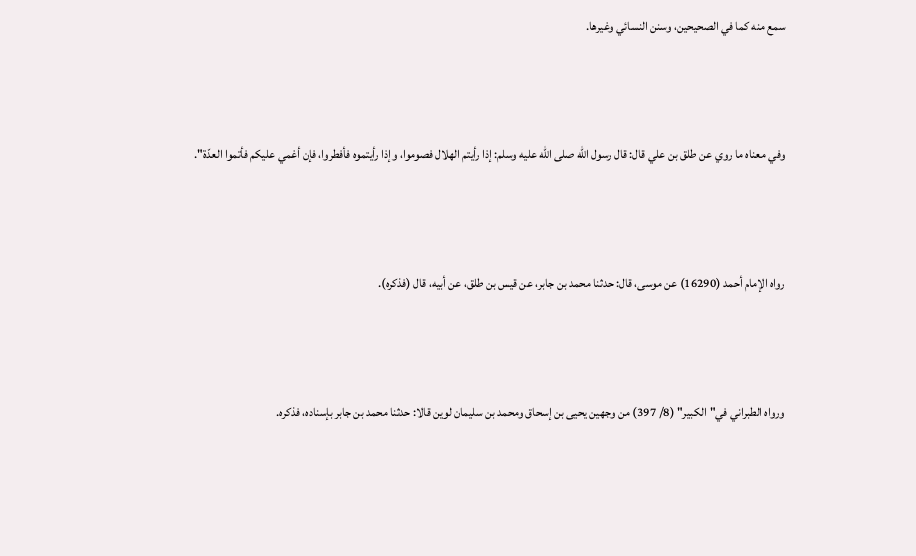سمع منه كما في الصحيحين، وسنن النسائي وغيرها.



وفي معناه ما روي عن طلق بن علي قال: قال رسول الله صلى الله عليه وسلم: إذا رأيتم الهلال فصوموا، وإذا رأيتموه فأفطروا، فإن أغمي عليكم فأتموا العدّة".



رواه الإمام أحمد (16290) عن موسى، قال: حدثنا محمد بن جابر، عن قيس بن طلق، عن أبيه، قال (فذكره).



ورواه الطبراني في"الكبير" (8/ 397) من وجهين يحيى بن إسحاق ومحمد بن سليمان لوين قالا: حدثنا محمد بن جابر بإسناده، فذكره.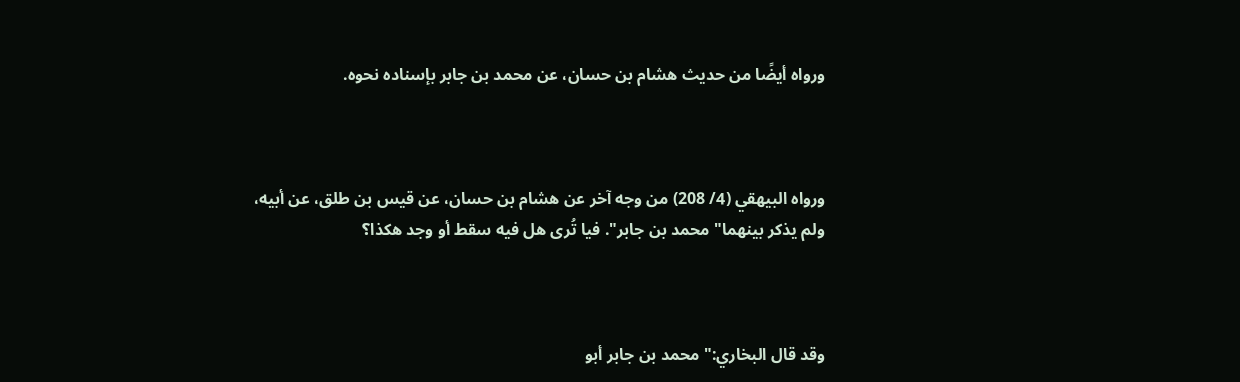ورواه أيضًا من حديث هشام بن حسان، عن محمد بن جابر بإسناده نحوه.



ورواه البيهقي (4/ 208) من وجه آخر عن هشام بن حسان، عن قيس بن طلق، عن أبيه، ولم يذكر بينهما"محمد بن جابر". فيا تُرى هل فيه سقط أو وجد هكذا؟



وقد قال البخاري:"محمد بن جابر أبو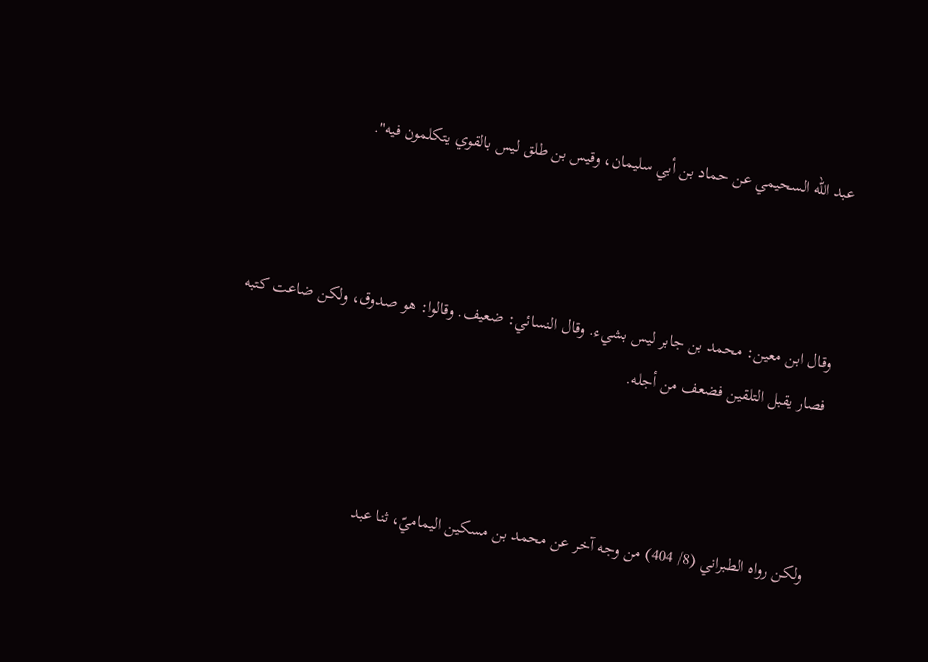عبد الله السحيمي عن حماد بن أبي سليمان، وقيس بن طلق ليس بالقوي يتكلمون فيه".



وقال ابن معين: محمد بن جابر ليس بشيء. وقال النسائي: ضعيف. وقالوا: هو صدوق، ولكن ضاعت كتبه فصار يقبل التلقين فضعف من أجله.



ولكن رواه الطبراني (8/ 404) من وجه آخر عن محمد بن مسكين اليماميّ، ثنا عبد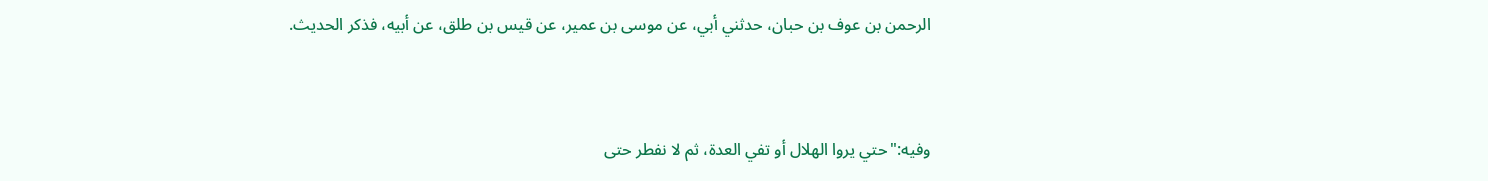الرحمن بن عوف بن حبان، حدثني أبي، عن موسى بن عمير، عن قيس بن طلق، عن أبيه، فذكر الحديث.



وفيه:"حتي يروا الهلال أو تفي العدة، ثم لا نفطر حتى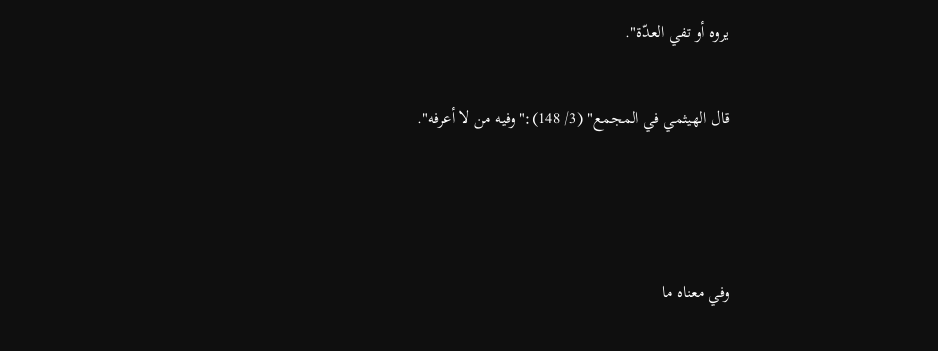يروه أو تفي العدّة".

قال الهيثمي في المجمع" (3/ 148):"وفيه من لا أعرفه".



وفي معناه ما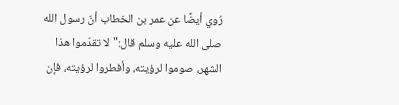رُوي أيضًا عن عمر بن الخطاب أنّ رسول الله صلى الله عليه وسلم قال:"لا تقدّموا هذا الشهر، صوموا لرؤيته، وأفطروا لرؤيته، فإن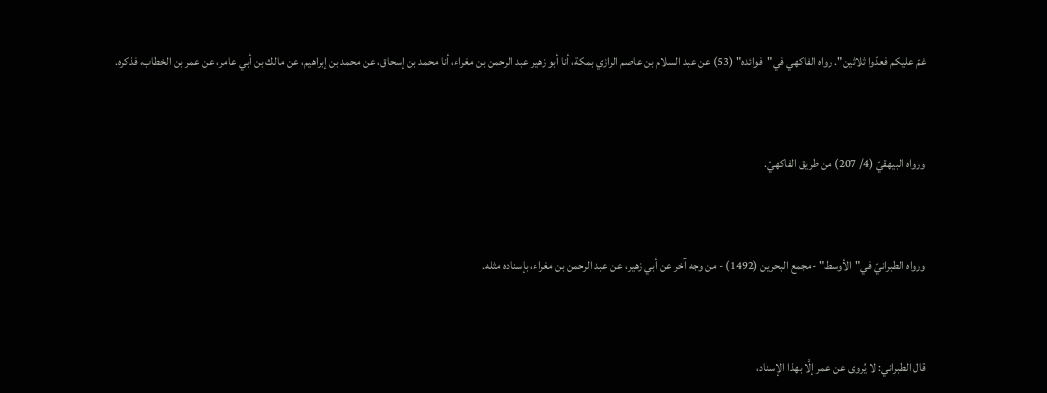غمّ عليكم فعدّوا ثلاثين". رواه الفاكهي في"فوائده" (53) عن عبد السلام بن عاصم الرازي بمكة، أنا أبو زهير عبد الرحمن بن مغراء، أنا محمد بن إسحاق، عن محمد بن إبراهيم، عن مالك بن أبي عامر، عن عمر بن الخطاب، فذكره.



ورواه البيهقيّ (4/ 207) من طريق الفاكهيّ.



ورواه الطبرانيّ في"الأوسط" -مجمع البحرين (1492) - من وجه آخر عن أبي زهير، عن عبد الرحمن بن مغراء، بإسناده مثله.



قال الطبراني: لا يُروى عن عمر إلَّا بهذا الإسناد،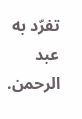تفرّد به عبد الرحمن.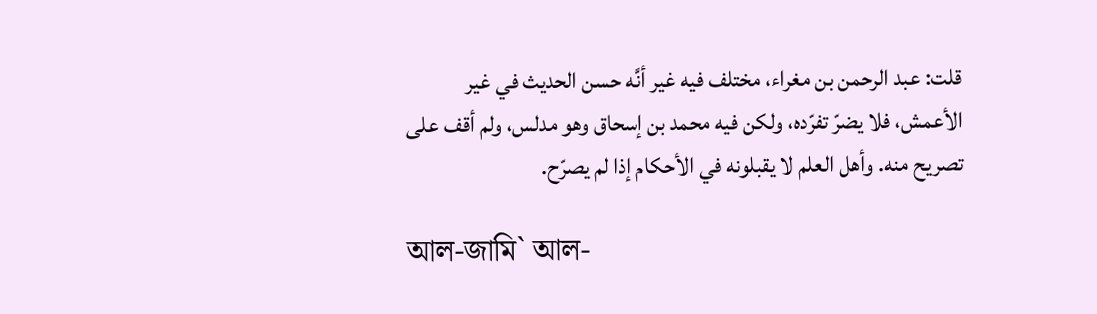قلت: عبد الرحمن بن مغراء، مختلف فيه غير أنَّه حسن الحديث في غير الأعمش، فلا يضرّ تفرّده، ولكن فيه محمد بن إسحاق وهو مدلس، ولم أقف على تصريح منه. وأهل العلم لا يقبلونه في الأحكام إذا لم يصرّح.

আল-জামি` আল-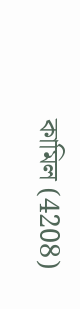কামিল (4208)